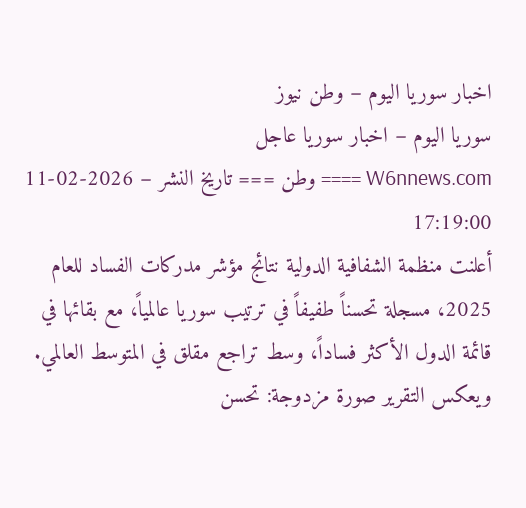اخبار سوريا اليوم – وطن نيوز
سوريا اليوم – اخبار سوريا عاجل
W6nnews.com ==== وطن === تاريخ النشر – 2026-02-11 17:19:00
أعلنت منظمة الشفافية الدولية نتائج مؤشر مدركات الفساد للعام 2025، مسجلة تحسناً طفيفاً في ترتيب سوريا عالمياً، مع بقائها في قائمة الدول الأكثر فساداً، وسط تراجع مقلق في المتوسط العالمي. ويعكس التقرير صورة مزدوجة: تحسن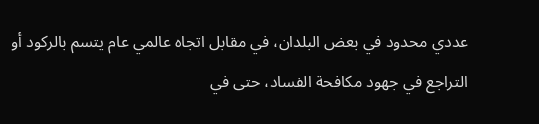عددي محدود في بعض البلدان، في مقابل اتجاه عالمي عام يتسم بالركود أو التراجع في جهود مكافحة الفساد، حتى في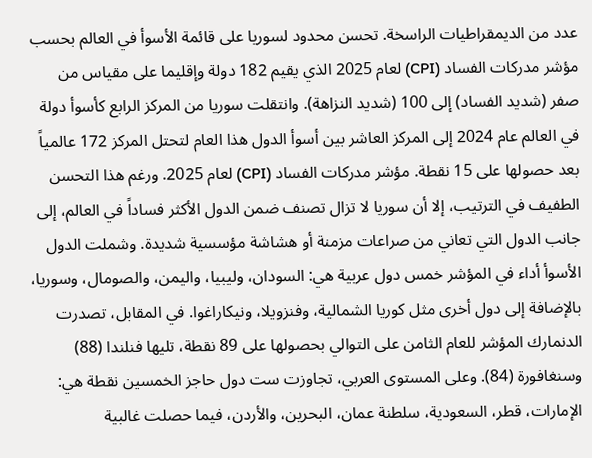عدد من الديمقراطيات الراسخة. تحسن محدود لسوريا على قائمة الأسوأ في العالم بحسب مؤشر مدركات الفساد (CPI) لعام 2025 الذي يقيم 182 دولة وإقليما على مقياس من صفر (شديد الفساد) إلى 100 (شديد النزاهة). وانتقلت سوريا من المركز الرابع كأسوأ دولة في العالم عام 2024 إلى المركز العاشر بين أسوأ الدول هذا العام لتحتل المركز 172 عالمياً بعد حصولها على 15 نقطة. مؤشر مدركات الفساد (CPI) لعام 2025. ورغم هذا التحسن الطفيف في الترتيب، إلا أن سوريا لا تزال تصنف ضمن الدول الأكثر فساداً في العالم، إلى جانب الدول التي تعاني من صراعات مزمنة أو هشاشة مؤسسية شديدة. وشملت الدول الأسوأ أداء في المؤشر خمس دول عربية هي: السودان، وليبيا، واليمن، والصومال، وسوريا، بالإضافة إلى دول أخرى مثل كوريا الشمالية، وفنزويلا، ونيكاراغوا. في المقابل، تصدرت الدنمارك المؤشر للعام الثامن على التوالي بحصولها على 89 نقطة، تليها فنلندا (88) وسنغافورة (84). وعلى المستوى العربي، تجاوزت ست دول حاجز الخمسين نقطة هي: الإمارات، قطر، السعودية، سلطنة عمان، البحرين، والأردن، فيما حصلت غالبية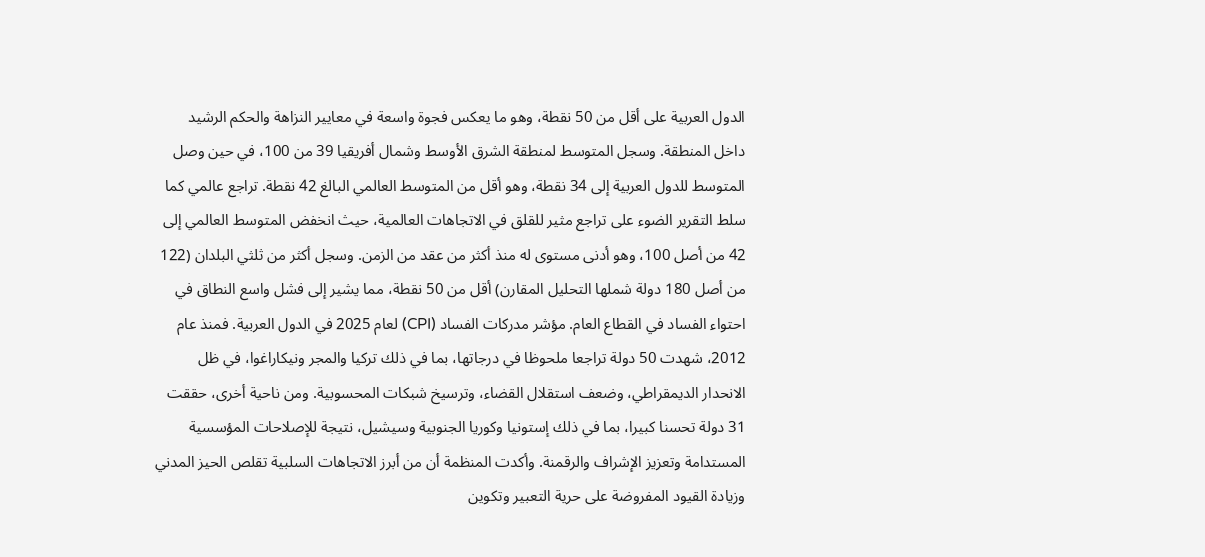الدول العربية على أقل من 50 نقطة، وهو ما يعكس فجوة واسعة في معايير النزاهة والحكم الرشيد داخل المنطقة. وسجل المتوسط لمنطقة الشرق الأوسط وشمال أفريقيا 39 من 100، في حين وصل المتوسط للدول العربية إلى 34 نقطة، وهو أقل من المتوسط العالمي البالغ 42 نقطة. تراجع عالمي كما سلط التقرير الضوء على تراجع مثير للقلق في الاتجاهات العالمية، حيث انخفض المتوسط العالمي إلى 42 من أصل 100، وهو أدنى مستوى له منذ أكثر من عقد من الزمن. وسجل أكثر من ثلثي البلدان (122 من أصل 180 دولة شملها التحليل المقارن) أقل من 50 نقطة، مما يشير إلى فشل واسع النطاق في احتواء الفساد في القطاع العام. مؤشر مدركات الفساد (CPI) لعام 2025 في الدول العربية. فمنذ عام 2012، شهدت 50 دولة تراجعا ملحوظا في درجاتها، بما في ذلك تركيا والمجر ونيكاراغوا، في ظل الانحدار الديمقراطي، وضعف استقلال القضاء، وترسيخ شبكات المحسوبية. ومن ناحية أخرى، حققت 31 دولة تحسنا كبيرا، بما في ذلك إستونيا وكوريا الجنوبية وسيشيل، نتيجة للإصلاحات المؤسسية المستدامة وتعزيز الإشراف والرقمنة. وأكدت المنظمة أن من أبرز الاتجاهات السلبية تقلص الحيز المدني وزيادة القيود المفروضة على حرية التعبير وتكوين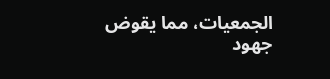الجمعيات، مما يقوض جهود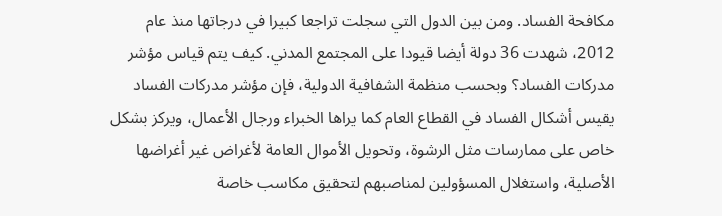مكافحة الفساد. ومن بين الدول التي سجلت تراجعا كبيرا في درجاتها منذ عام 2012، شهدت 36 دولة أيضا قيودا على المجتمع المدني. كيف يتم قياس مؤشر مدركات الفساد؟ وبحسب منظمة الشفافية الدولية، فإن مؤشر مدركات الفساد يقيس أشكال الفساد في القطاع العام كما يراها الخبراء ورجال الأعمال، ويركز بشكل خاص على ممارسات مثل الرشوة، وتحويل الأموال العامة لأغراض غير أغراضها الأصلية، واستغلال المسؤولين لمناصبهم لتحقيق مكاسب خاصة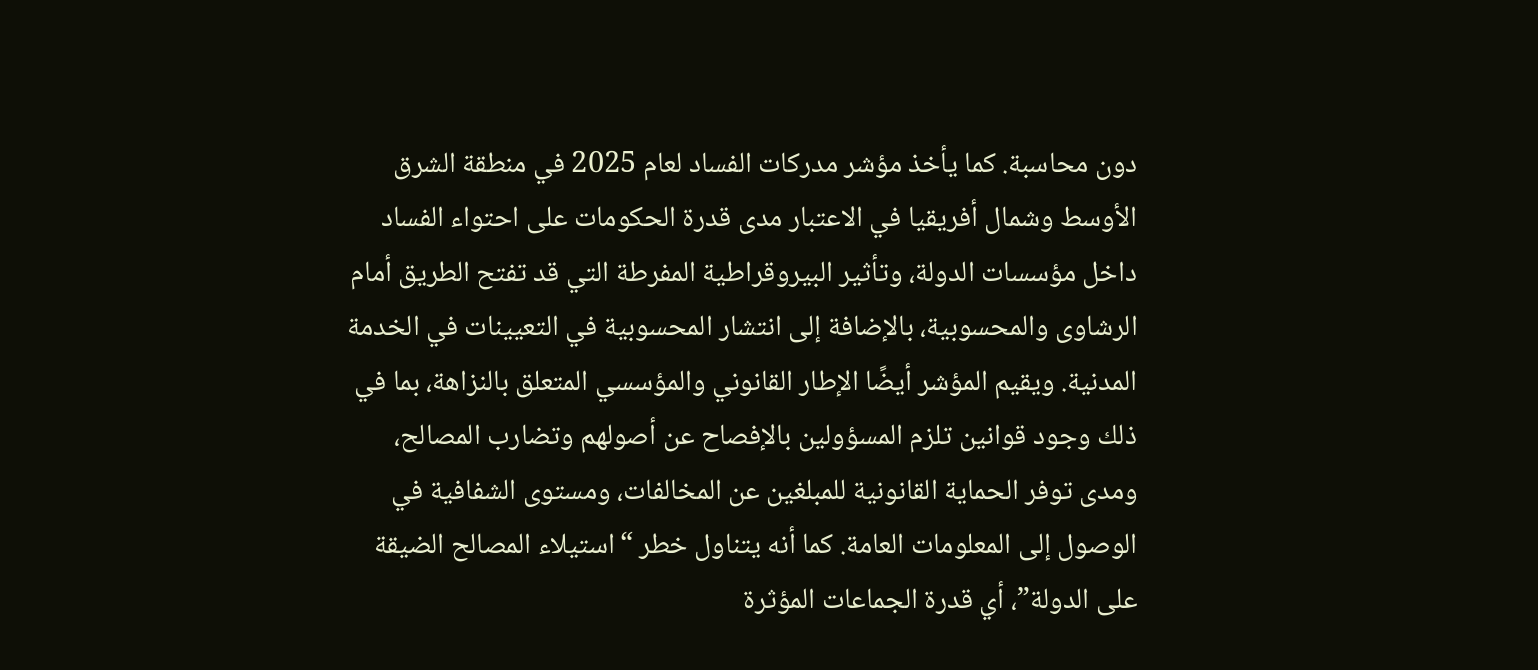دون محاسبة. كما يأخذ مؤشر مدركات الفساد لعام 2025 في منطقة الشرق الأوسط وشمال أفريقيا في الاعتبار مدى قدرة الحكومات على احتواء الفساد داخل مؤسسات الدولة، وتأثير البيروقراطية المفرطة التي قد تفتح الطريق أمام الرشاوى والمحسوبية، بالإضافة إلى انتشار المحسوبية في التعيينات في الخدمة المدنية. ويقيم المؤشر أيضًا الإطار القانوني والمؤسسي المتعلق بالنزاهة، بما في ذلك وجود قوانين تلزم المسؤولين بالإفصاح عن أصولهم وتضارب المصالح، ومدى توفر الحماية القانونية للمبلغين عن المخالفات، ومستوى الشفافية في الوصول إلى المعلومات العامة. كما أنه يتناول خطر “استيلاء المصالح الضيقة على الدولة”، أي قدرة الجماعات المؤثرة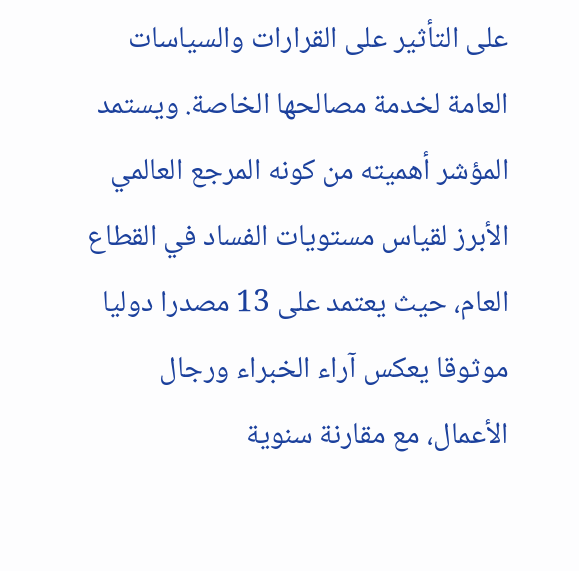على التأثير على القرارات والسياسات العامة لخدمة مصالحها الخاصة. ويستمد المؤشر أهميته من كونه المرجع العالمي الأبرز لقياس مستويات الفساد في القطاع العام، حيث يعتمد على 13 مصدرا دوليا موثوقا يعكس آراء الخبراء ورجال الأعمال، مع مقارنة سنوية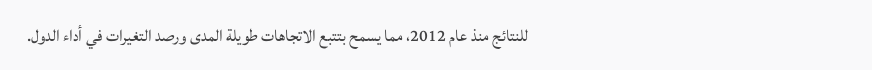للنتائج منذ عام 2012، مما يسمح بتتبع الاتجاهات طويلة المدى ورصد التغيرات في أداء الدول.